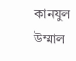কানযুল উম্মাল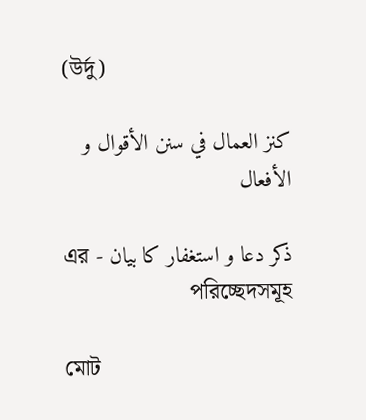(উর্দু)

كنز العمال في سنن الأقوال و الأفعال

ذکر دعا و استغفار کا بیان - এর পরিচ্ছেদসমূহ

মোট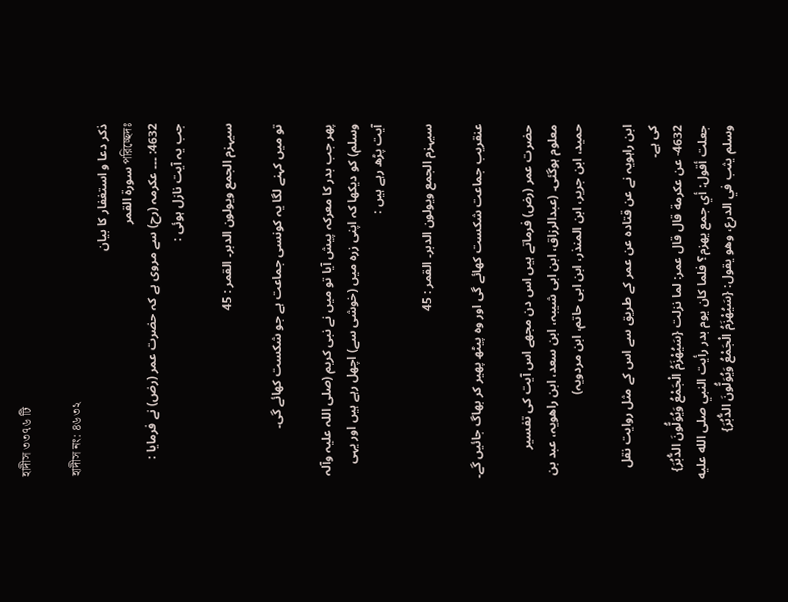হাদীস ৩৩৭৬ টি

হাদীস নং: ৪৬৩২
ذکر دعا و استغفار کا بیان
পরিচ্ছেদঃ سورة القمر
4632: ۔۔۔ عکرمہ (رح) سے مروی ہے کہ حضرت عمر (رض) نے فرمایا : جب یہ آیت نازل ہوئی :

سیہزم الجمع ویولون الدبر۔ القمر : 45

تو میں کہنے لگا یہ کونسی جماعت ہے جو شکست کھائے گی۔

پھر جب بدر کا معرکہ پیش آیا تو میں نے نبی کریم (صلی اللہ علیہ وآلہ وسلم) کو دیکھا کہ اپنی زرہ میں (خوشی سے) اچھل رہے ہیں اور یہی آیت پڑھ رہے ہیں :

سیہزم الجمع ویولون الدبر۔ القمر : 45

عنقریب جماعت شکست کھائے گی اور وہ پیٹھ پھیر کر بھاگ جائیں گے۔

حضرت عمر (رض) فرماتے ہیں اس دن مجھے اس آیت کی تفسیر معلوم ہوگئی۔ (عبدالرزاق، ابن ابی شیبہ، ابن سعد، ابن راھویہ، عبد بن حمید، ابن جریر، ابن المنذر، ابن ابی حاتم، ابن مردویہ)

ابن راہویہ نے عن قتادہ عن عمر کے طریق سے اس کے مثل روایت نقل کی ہے۔
4632- عن عكرمة قال قال عمر: لما نزلت {سَيُهْزَمُ الْجَمْعُ وَيُوَلُّونَ الدُّبُرَ} جعلت أقول: أي جمع يهزم؟ فلما كان يوم بدر رأيت النبي صلى الله عليه وسلم يثب في الدرع، وهو يقول: {سَيُهْزَمُ الْجَمْعُ وَيُوَلُّونَ الدُّبُرَ}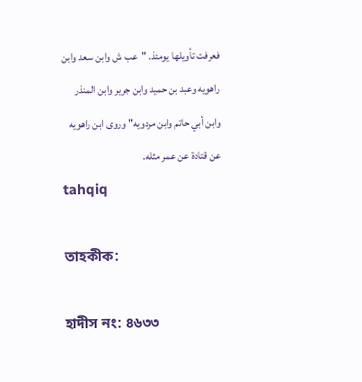فعرفت تأويلها يومئذ. "عب ش وابن سعد وابن راهويه وعبد بن حميد وابن جرير وابن المنذر وابن أبي حاتم وابن مردويه" وروى ابن راهويه عن قتادة عن عمر مثله.
tahqiq

তাহকীক:

হাদীস নং: ৪৬৩৩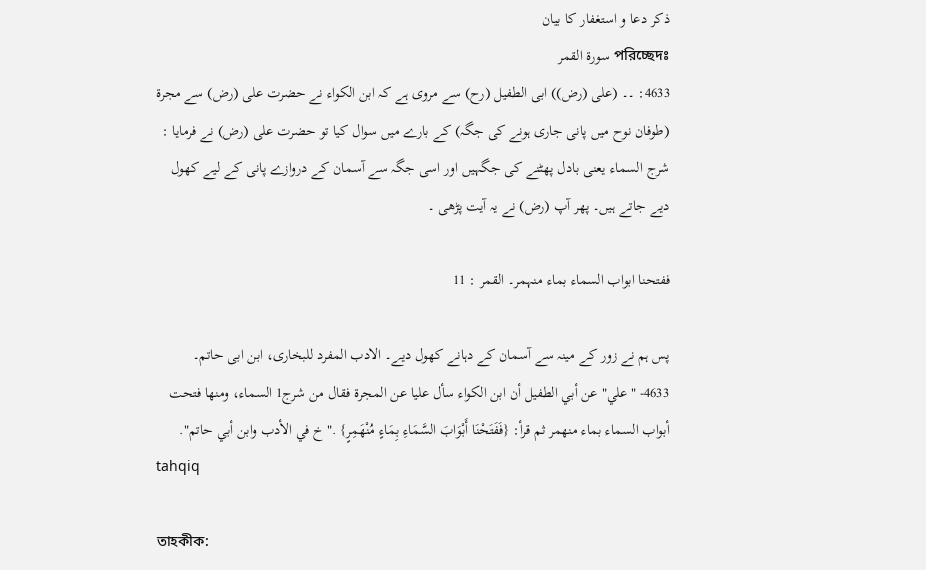ذکر دعا و استغفار کا بیان
পরিচ্ছেদঃ سورة القمر
4633: ۔۔ (علی (رض)) ابی الطفیل (رح) سے مروی ہے کہ ابن الکواء نے حضرت علی (رض) سے مجرۃ (طوفان نوح میں پانی جاری ہونے کی جگہ) کے بارے میں سوال کیا تو حضرت علی (رض) نے فرمایا : شرج السماء یعنی بادل پھٹنے کی جگہیں اور اسی جگہ سے آسمان کے دروازے پانی کے لیے کھول دیے جاتے ہیں۔ پھر آپ (رض) نے یہ آیت پڑھی ۔

ففتحنا ابواب السماء بماء منہمر۔ القمر : 11

پس ہم نے زور کے مینہ سے آسمان کے دہانے کھول دیے۔ الادب المفرد للبخاری، ابن ابی حاتم۔
4633- "علي" عن أبي الطفيل أن ابن الكواء سأل عليا عن المجرة فقال من شرج1 السماء، ومنها فتحت أبواب السماء بماء منهمر ثم قرأ: {فَفَتَحْنَا أَبْوَابَ السَّمَاءِ بِمَاءٍ مُنْهَمِرٍ} ."خ في الأدب وابن أبي حاتم".
tahqiq

তাহকীক: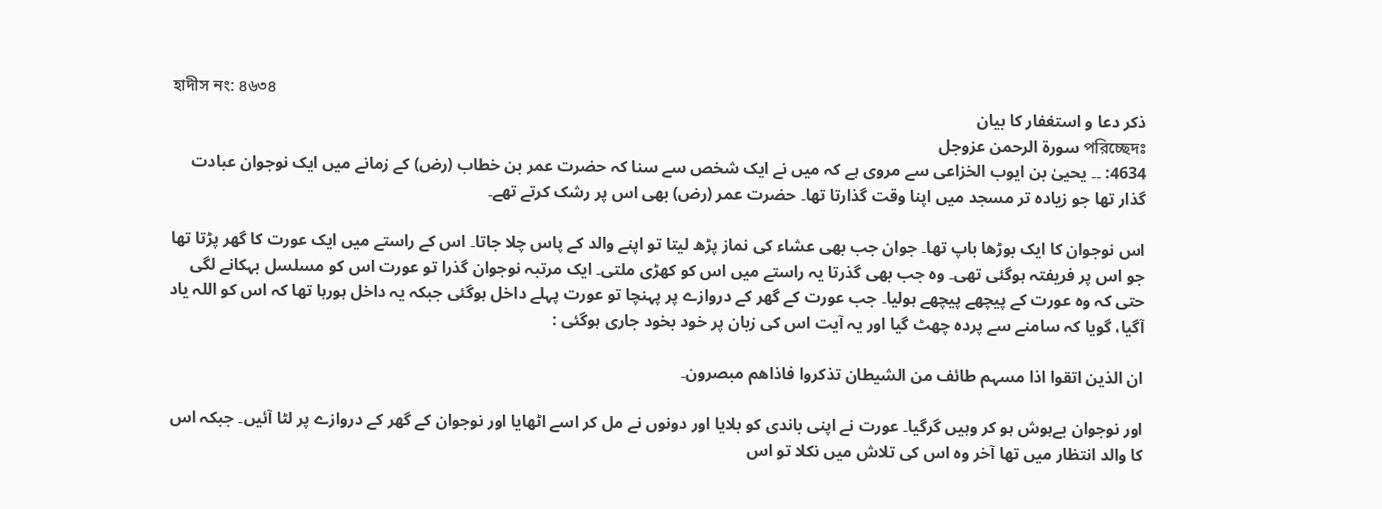হাদীস নং: ৪৬৩৪
ذکر دعا و استغفار کا بیان
পরিচ্ছেদঃ سورة الرحمن عزوجل
4634: ۔۔ یحییٰ بن ایوب الخزاعی سے مروی ہے کہ میں نے ایک شخص سے سنا کہ حضرت عمر بن خطاب (رض) کے زمانے میں ایک نوجوان عبادت گذار تھا جو زیادہ تر مسجد میں اپنا وقت گذارتا تھا۔ حضرت عمر (رض) بھی اس پر رشک کرتے تھے۔

اس نوجوان کا ایک بوڑھا باپ تھا۔ جوان جب بھی عشاء کی نماز پڑھ لیتا تو اپنے والد کے پاس چلا جاتا۔ اس کے راستے میں ایک عورت کا گھر پڑتا تھا جو اس پر فریفتہ ہوگئی تھی۔ وہ جب بھی گذرتا یہ راستے میں اس کو کھڑی ملتی۔ ایک مرتبہ نوجوان گذرا تو عورت اس کو مسلسل بہکانے لگی حتی کہ وہ عورت کے پیچھے پیچھے ہولیا۔ جب عورت کے گھر کے دروازے پر پہنچا تو عورت پہلے داخل ہوگئی جبکہ یہ داخل ہورہا تھا کہ اس کو اللہ یاد آگیا، گویا کہ سامنے سے پردہ چھٹ گیا اور یہ آیت اس کی زبان پر خود بخود جاری ہوگئی :

ان الذین اتقوا اذا مسہم طائف من الشیطان تذکروا فاذاھم مبصرون۔

اور نوجوان بےہوش ہو کر وہیں گرگیا۔ عورت نے اپنی باندی کو بلایا اور دونوں نے مل کر اسے اٹھایا اور نوجوان کے گھر کے دروازے پر لٹا آئیں۔ جبکہ اس کا والد انتظار میں تھا آخر وہ اس کی تلاش میں نکلا تو اس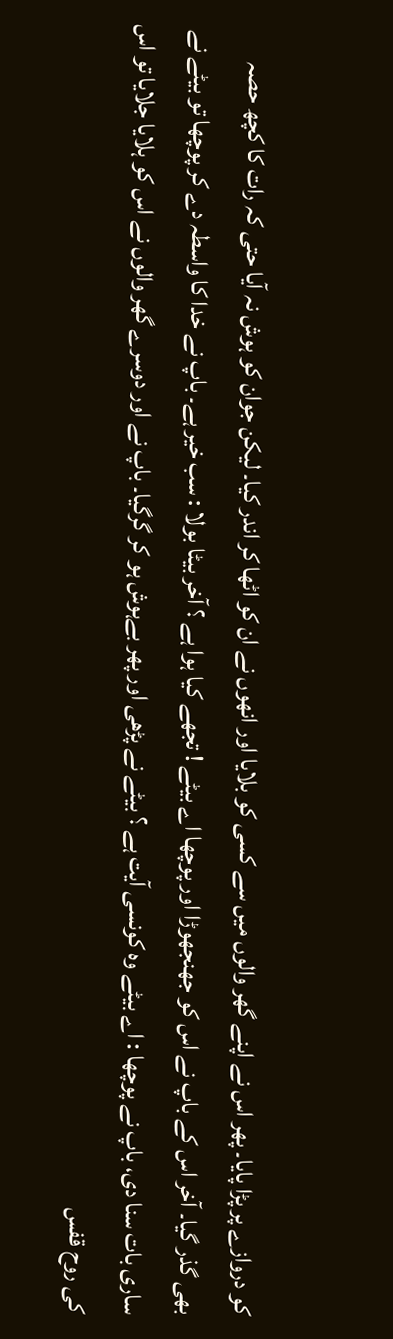کو دروازے پر پڑا پایا۔ پھر اس نے اپنے گھر والوں میں سے کسی کو بلایا اور انھوں نے ان کو اٹھا کر اندر کیا۔ لیکن جوان کو ہوش نہ آیا حتی کہ رات کا کچھ حصہ بھی گذر گیا۔ آخر اس کے باپ نے اس کو جھنجھوڑا اور پوچھا اے بیٹے ! تجھے کیا ہوا ہے ؟ آخر بیٹا بولا : سب خیر ہے۔ باپ نے خدا کا واسطہ دے کر پوچھا تو بیٹے نے ساری بات سنا دی، باپ نے پوچھا : اے بیٹے وہ کونسی آیت ہے ؟ بیٹے نے پڑھی اور پھر بےہوش ہو کر گرگیا۔ باپ نے اور دوسرے گھر والوں نے اس کو ہلایا جلایا تو اس کی روح قفس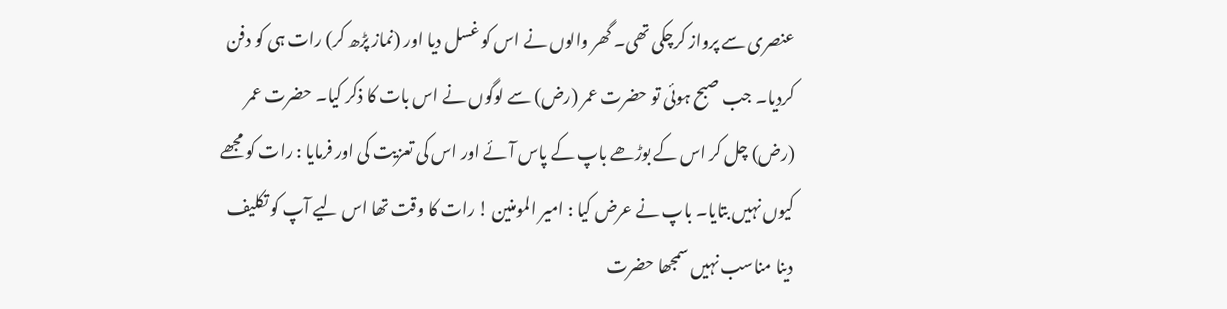عنصری سے پرواز کرچکی تھی۔ گھر والوں نے اس کو غسل دیا اور (نماز پڑھ کر) رات ہی کو دفن کردیا۔ جب صبح ہوئی تو حضرت عمر (رض) سے لوگوں نے اس بات کا ذکر کیا۔ حضرت عمر (رض) چل کر اس کے بوڑھے باپ کے پاس آئے اور اس کی تعزیت کی اور فرمایا : رات کو مجھے کیوں نہیں بتایا۔ باپ نے عرض کیا : امیر المومنین ! رات کا وقت تھا اس لیے آپ کو تکلیف دینا مناسب نہیں سمجھا حضرت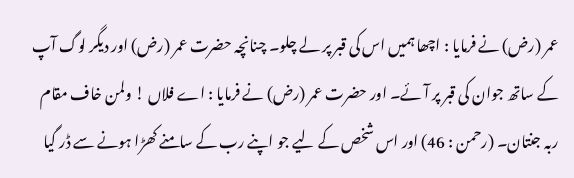عمر (رض) نے فرمایا : اچھا ہمیں اس کی قبر پر لے چلو۔ چنانچہ حضرت عمر (رض) اور دیگر لوگ آپ کے ساتھ جوان کی قبر پر آئے۔ اور حضرت عمر (رض) نے فرمایا : اے فلاں ! ولمن خاف مقام ربہ جنتان۔ (رحمن : 46) اور اس شخص کے لیے جو اپنے رب کے سامنے کھڑا ہونے سے ڈر گیا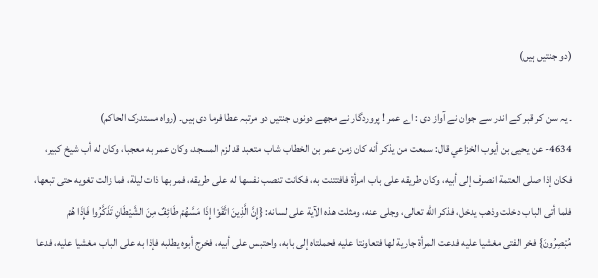(دو جنتیں ہیں)

۔ یہ سن کر قبر کے اندر سے جوان نے آواز دی : اے عمر ! پروردگار نے مجھے دونوں جنتیں دو مرتبہ عطا فرما دی ہیں۔ (رواہ مستدرک الحاکم)
4634- عن يحيى بن أيوب الخزاعي قال: سمعت من يذكر أنه كان زمن عمر بن الخطاب شاب متعبد قد لزم المسجد، وكان عمر به معجبا، وكان له أب شيخ كبير، فكان إذا صلى العتمة انصرف إلى أبيه، وكان طريقه على باب امرأة فافتتنت به، فكانت تنصب نفسها له على طريقه، فمر بها ذات ليلة، فما زالت تغويه حتى تبعها، فلما أتى الباب دخلت وذهب يدخل، فذكر الله تعالى، وجلى عنه، ومثلت هذه الآية على لسانه: {إِنَّ الَّذِينَ اتَّقَوْا إِذَا مَسَّهُمْ طَائِفٌ مِنَ الشَّيْطَانِ تَذَكَّرُوا فَإِذَا هُمْ مُبْصِرُونَ} فخر الفتى مغشيا عليه فدعت المرأة جارية لها فتعاونتا عليه فحملتاه إلى بابه، واحتبس على أبيه، فخرج أبوه يطلبه فإذا به على الباب مغشيا عليه، فدعا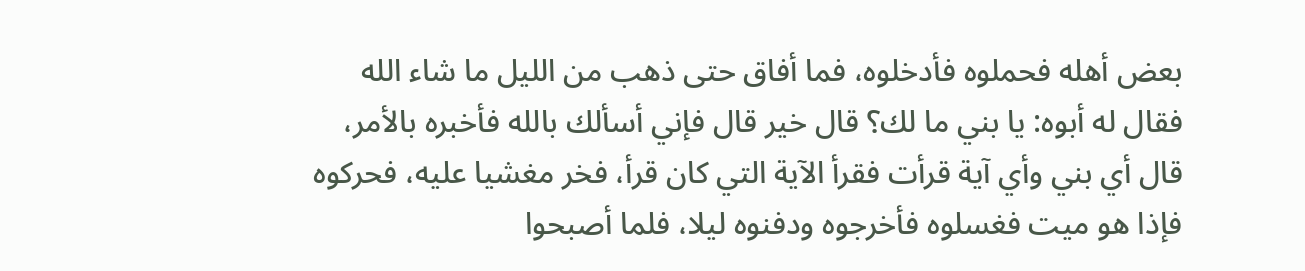بعض أهله فحملوه فأدخلوه، فما أفاق حتى ذهب من الليل ما شاء الله فقال له أبوه: يا بني ما لك؟ قال خير قال فإني أسألك بالله فأخبره بالأمر، قال أي بني وأي آية قرأت فقرأ الآية التي كان قرأ، فخر مغشيا عليه، فحركوه فإذا هو ميت فغسلوه فأخرجوه ودفنوه ليلا، فلما أصبحوا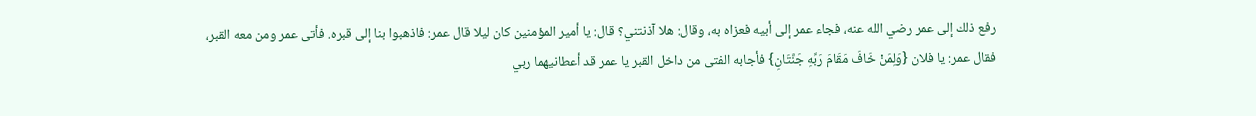رفع ذلك إلى عمر رضي الله عنه، فجاء عمر إلى أبيه فعزاه به، وقال: هلا آذنتني؟ قال: يا أمير المؤمنين كان ليلا قال عمر: فاذهبوا بنا إلى قبره. فأتى عمر ومن معه القبر، فقال عمر: يا فلان {وَلِمَنْ خَافَ مَقَامَ رَبِّهِ جَنَّتَانِ} فأجابه الفتى من داخل القبر يا عمر قد أعطانيهما ربي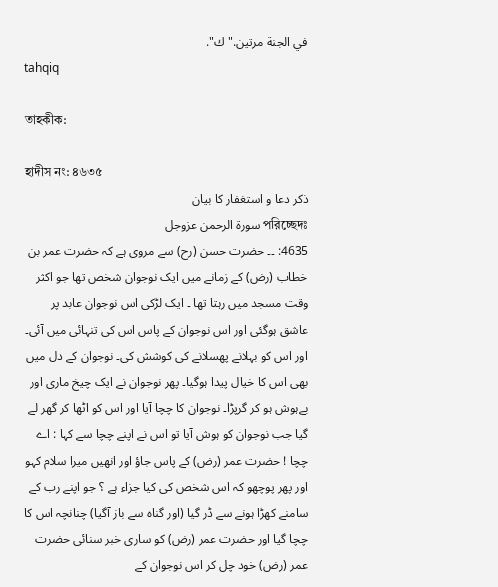في الجنة مرتين."ك".
tahqiq

তাহকীক:

হাদীস নং: ৪৬৩৫
ذکر دعا و استغفار کا بیان
পরিচ্ছেদঃ سورة الرحمن عزوجل
4635: ۔۔ حضرت حسن (رح) سے مروی ہے کہ حضرت عمر بن خطاب (رض) کے زمانے میں ایک نوجوان شخص تھا جو اکثر وقت مسجد میں رہتا تھا ۔ ایک لڑکی اس نوجوان عابد پر عاشق ہوگئی اور اس نوجوان کے پاس اس کی تنہائی میں آئی۔ اور اس کو بہلانے پھسلانے کی کوشش کی۔ نوجوان کے دل میں بھی اس کا خیال پیدا ہوگیا۔ پھر نوجوان نے ایک چیخ ماری اور بےہوش ہو کر گرپڑا۔ نوجوان کا چچا آیا اور اس کو اٹھا کر گھر لے گیا جب نوجوان کو ہوش آیا تو اس نے اپنے چچا سے کہا : اے چچا ! حضرت عمر (رض) کے پاس جاؤ اور انھیں میرا سلام کہو اور پھر پوچھو کہ اس شخص کی کیا جزاء ہے ؟ جو اپنے رب کے سامنے کھڑا ہونے سے ڈر گیا (اور گناہ سے باز آگیا) چنانچہ اس کا چچا گیا اور حضرت عمر (رض) کو ساری خبر سنائی حضرت عمر (رض) خود چل کر اس نوجوان کے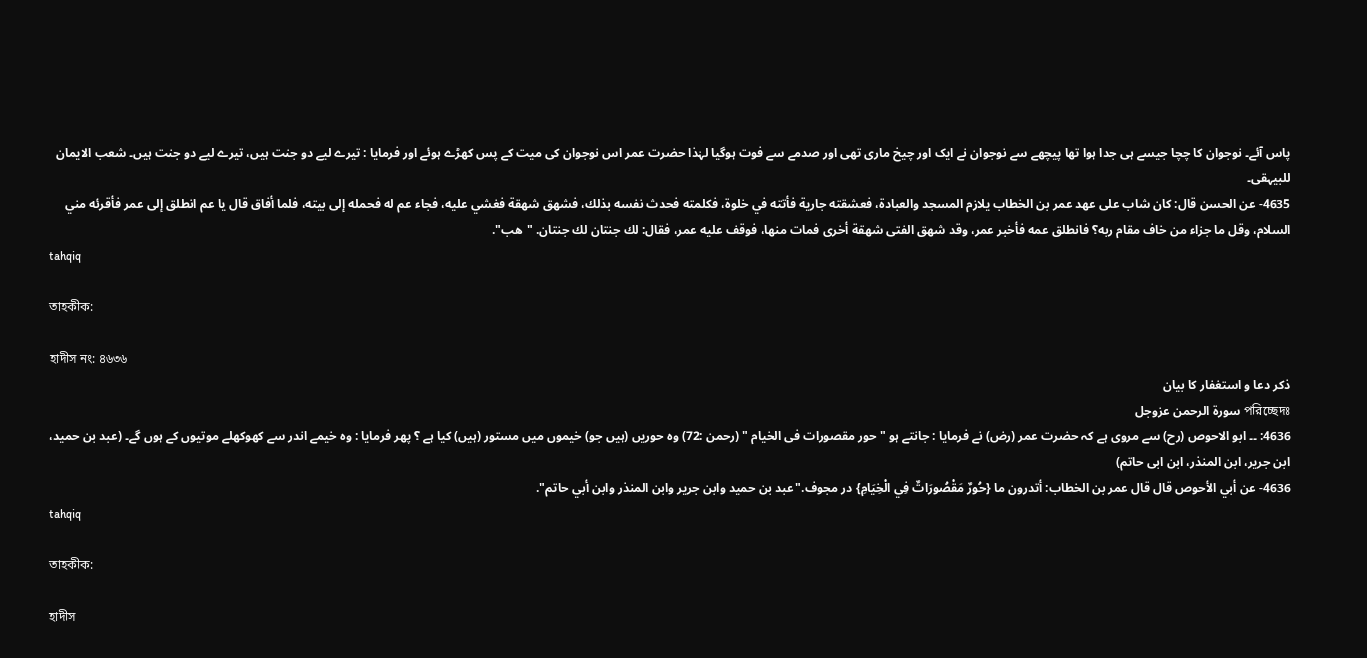پاس آئے۔ نوجوان کا چچا جیسے ہی جدا ہوا تھا پیچھے سے نوجوان نے ایک اور چیخ ماری تھی اور صدمے سے فوت ہوگیا لہٰذا حضرت عمر اس نوجوان کی میت کے پس کھڑے ہوئے اور فرمایا : تیرے لیے دو جنت ہیں، تیرے لیے دو جنت ہیں۔ شعب الایمان للبیہقی۔
4635- عن الحسن قال: كان شاب على عهد عمر بن الخطاب يلازم المسجد والعبادة، فعشقته جارية فأتته في خلوة، فكلمته فحدث نفسه بذلك، فشهق شهقة فغشي عليه، فجاء عم له فحمله إلى بيته، فلما أفاق قال يا عم انطلق إلى عمر فأقرئه مني السلام، وقل ما جزاء من خاف مقام ربه؟ فانطلق عمه فأخبر عمر، وقد شهق الفتى شهقة أخرى فمات منها، فوقف عليه عمر، فقال: لك جنتان لك جنتان. "هب".
tahqiq

তাহকীক:

হাদীস নং: ৪৬৩৬
ذکر دعا و استغفار کا بیان
পরিচ্ছেদঃ سورة الرحمن عزوجل
4636: ۔۔ ابو الاحوص (رح) سے مروی ہے کہ حضرت عمر (رض) نے فرمایا : جانتے ہو " حور مقصورات فی الخیام " (رحمن :72) وہ حوریں (ہیں جو) خیموں میں مستور (ہیں) کیا ہے ؟ پھر فرمایا : وہ خیمے اندر سے کھوکھلے موتیوں کے ہوں گے۔ (عبد بن حمید، ابن جریر، ابن المنذر، ابن ابی حاتم)
4636- عن أبي الأحوص قال قال عمر بن الخطاب: أتدرون ما {حُورٌ مَقْصُورَاتٌ فِي الْخِيَامِ} در مجوف."عبد بن حميد وابن جرير وابن المنذر وابن أبي حاتم".
tahqiq

তাহকীক:

হাদীস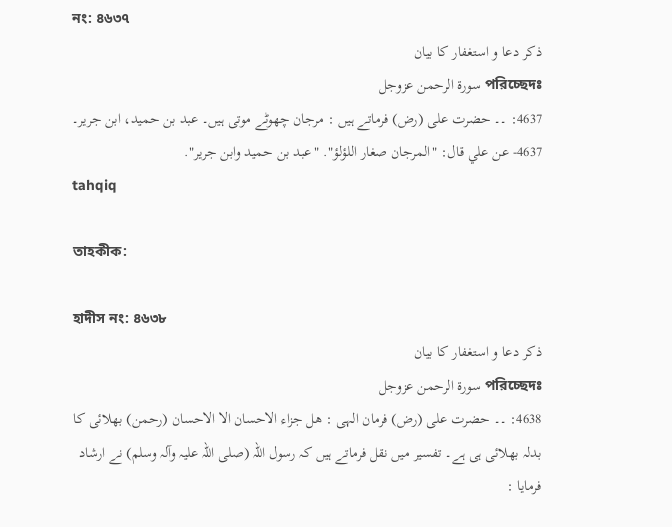নং: ৪৬৩৭
ذکر دعا و استغفار کا بیان
পরিচ্ছেদঃ سورة الرحمن عزوجل
4637: ۔۔ حضرت علی (رض) فرماتے ہیں : مرجان چھوٹے موتی ہیں۔ عبد بن حمید، ابن جریر۔
4637- عن علي قال: "المرجان صغار اللؤلؤ". "عبد بن حميد وابن جرير".
tahqiq

তাহকীক:

হাদীস নং: ৪৬৩৮
ذکر دعا و استغفار کا بیان
পরিচ্ছেদঃ سورة الرحمن عزوجل
4638: ۔۔ حضرت علی (رض) فرمان الہی : ھل جزاء الاحسان الا الاحسان (رحمن) بھلائی کا بدلہ بھلائی ہی ہے۔ تفسیر میں نقل فرماتے ہیں کہ رسول اللہ (صلی اللہ علیہ وآلہ وسلم) نے ارشاد فرمایا :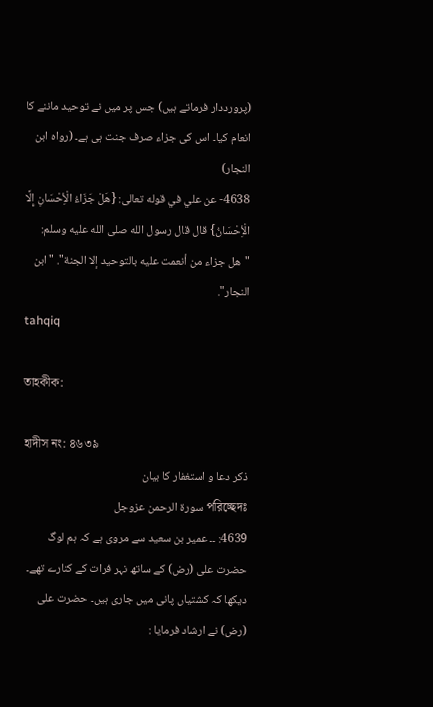(پرورددار فرماتے ہیں) جس پر میں نے توحید ماننے کا انعام کیا۔ اس کی جزاء صرف جنت ہی ہے۔ (رواہ ابن النجار)
4638- عن علي في قوله تعالى: {هَلْ جَزَاءُ الْأِحْسَانِ إِلَّا الْأِحْسَانُ} قال قال رسول الله صلى الله عليه وسلم: "هل جزاء من أنعمت عليه بالتوحيد إلا الجنة". "ابن النجار".
tahqiq

তাহকীক:

হাদীস নং: ৪৬৩৯
ذکر دعا و استغفار کا بیان
পরিচ্ছেদঃ سورة الرحمن عزوجل
4639: ۔۔ عمیر بن سعید سے مروی ہے کہ ہم لوگ حضرت علی (رض) کے ساتھ نہر فرات کے کنارے تھے۔ دیکھا کہ کشتیاں پانی میں جاری ہیں۔ حضرت علی (رض) نے ارشاد فرمایا :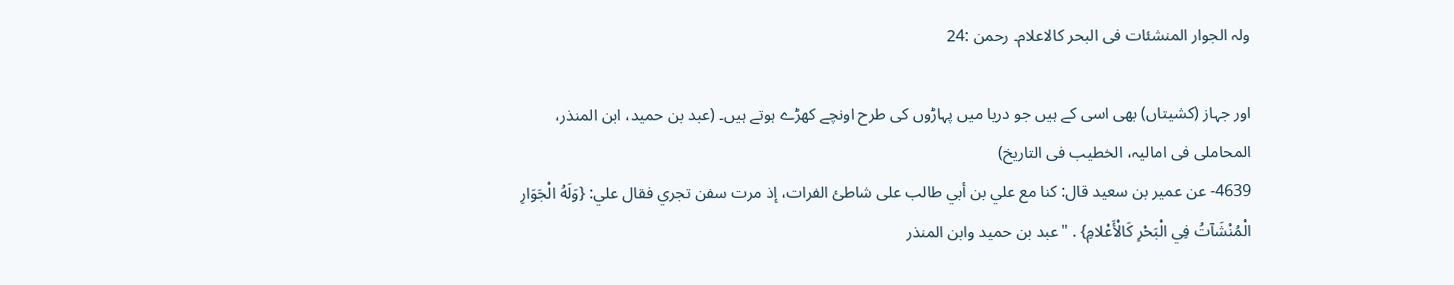ولہ الجوار المنشئات فی البحر کالاعلام۔ رحمن :24

اور جہاز (کشیتاں) بھی اسی کے ہیں جو دریا میں پہاڑوں کی طرح اونچے کھڑے ہوتے ہیں۔ (عبد بن حمید، ابن المنذر، المحاملی فی امالیہ، الخطیب فی التاریخ)
4639- عن عمير بن سعيد قال: كنا مع علي بن أبي طالب على شاطئ الفرات، إذ مرت سفن تجري فقال علي: {وَلَهُ الْجَوَارِ الْمُنْشَآتُ فِي الْبَحْرِ كَالْأَعْلامِ} . "عبد بن حميد وابن المنذر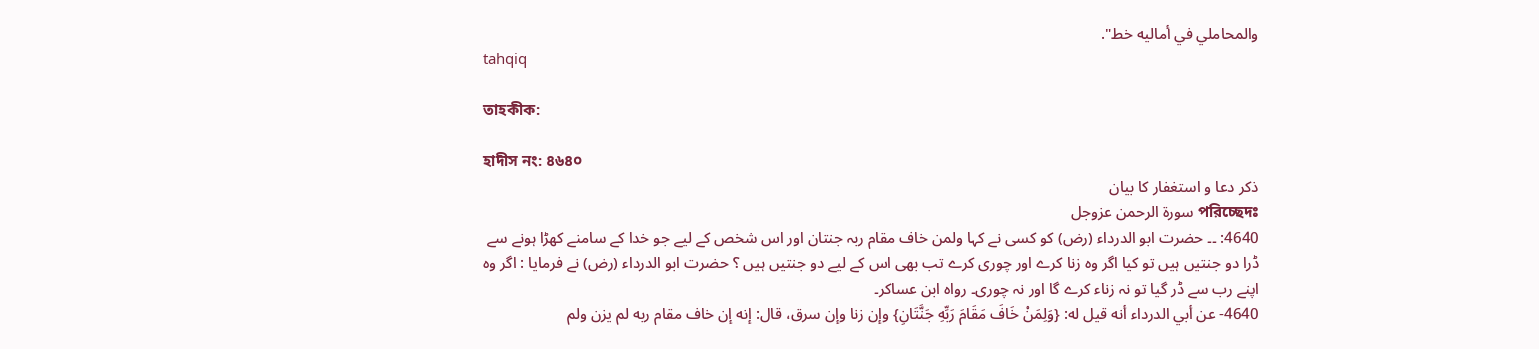والمحاملي في أماليه خط".
tahqiq

তাহকীক:

হাদীস নং: ৪৬৪০
ذکر دعا و استغفار کا بیان
পরিচ্ছেদঃ سورة الرحمن عزوجل
4640: ۔۔ حضرت ابو الدرداء (رض) کو کسی نے کہا ولمن خاف مقام ربہ جنتان اور اس شخص کے لیے جو خدا کے سامنے کھڑا ہونے سے ڈرا دو جنتیں ہیں تو کیا اگر وہ زنا کرے اور چوری کرے تب بھی اس کے لیے دو جنتیں ہیں ؟ حضرت ابو الدرداء (رض) نے فرمایا : اگر وہ اپنے رب سے ڈر گیا تو نہ زناء کرے گا اور نہ چوری۔ رواہ ابن عساکر۔
4640- عن أبي الدرداء أنه قيل له: {وَلِمَنْ خَافَ مَقَامَ رَبِّهِ جَنَّتَانِ} وإن زنا وإن سرق، قال: إنه إن خاف مقام ربه لم يزن ولم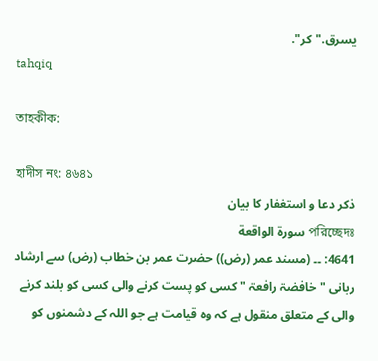يسرق."كر".
tahqiq

তাহকীক:

হাদীস নং: ৪৬৪১
ذکر دعا و استغفار کا بیان
পরিচ্ছেদঃ سورة الواقعة
4641: ۔۔ (مسند عمر (رض)) حضرت عمر بن خطاب (رض) سے ارشاد ربانی " خافضۃ رافعۃ " کسی کو پست کرنے والی کسی کو بلند کرنے والی کے متعلق منقول ہے کہ وہ قیامت ہے جو اللہ کے دشمنوں کو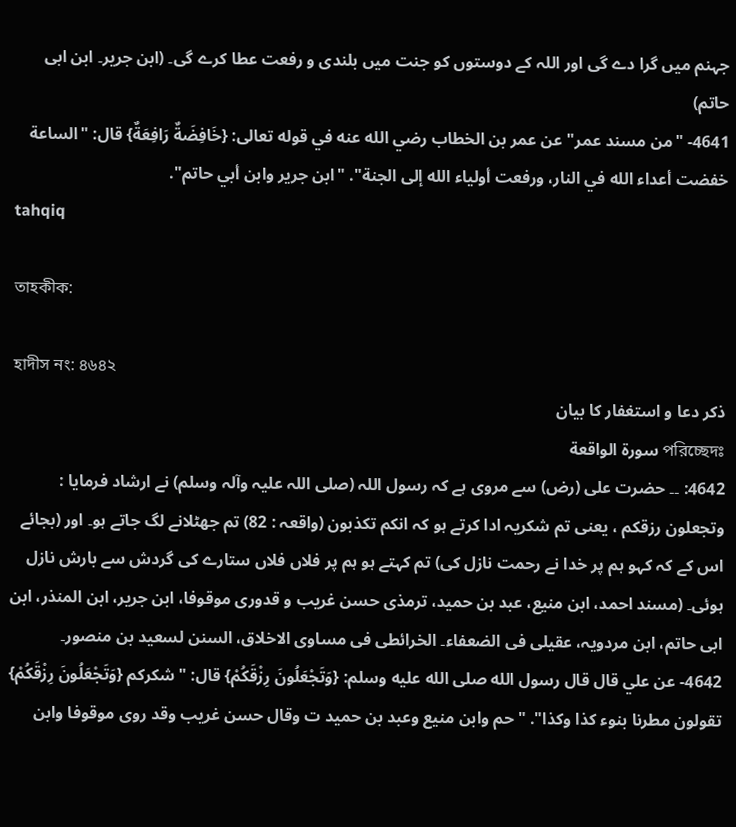جہنم میں گرا دے گی اور اللہ کے دوستوں کو جنت میں بلندی و رفعت عطا کرے گی۔ (ابن جریر۔ ابن ابی حاتم)
4641- "من مسند عمر" عن عمر بن الخطاب رضي الله عنه في قوله تعالى: {خَافِضَةٌ رَافِعَةٌ} قال: "الساعة خفضت أعداء الله في النار، ورفعت أولياء الله إلى الجنة". "ابن جرير وابن أبي حاتم".
tahqiq

তাহকীক:

হাদীস নং: ৪৬৪২
ذکر دعا و استغفار کا بیان
পরিচ্ছেদঃ سورة الواقعة
4642: ۔۔ حضرت علی (رض) سے مروی ہے کہ رسول اللہ (صلی اللہ علیہ وآلہ وسلم) نے ارشاد فرمایا : وتجعلون رزقکم ، یعنی تم شکریہ ادا کرتے ہو کہ انکم تکذبون (واقعہ : 82) تم جھٹلانے لگ جاتے ہو۔ اور (بجائے اس کے کہ کہو ہم پر خدا نے رحمت نازل کی) تم کہتے ہو ہم پر فلاں فلاں ستارے کی گردش سے بارش نازل ہوئی۔ (مسند احمد، ابن منیع، عبد بن حمید، ترمذی حسن غریب و قدوری موقوفا، ابن جریر، ابن المنذر، ابن ابی حاتم، ابن مردویہ، عقیلی فی الضعفاء۔ الخرائطی فی مساوی الاخلاق، السنن لسعید بن منصور۔
4642- عن علي قال قال رسول الله صلى الله عليه وسلم: {وَتَجْعَلُونَ رِزْقَكُمْ} قال: "شكركم {وَتَجْعَلُونَ رِزْقَكُمْ} تقولون مطرنا بنوء كذا وكذا". "حم وابن منيع وعبد بن حميد ت وقال حسن غريب وقد روى موقوفا وابن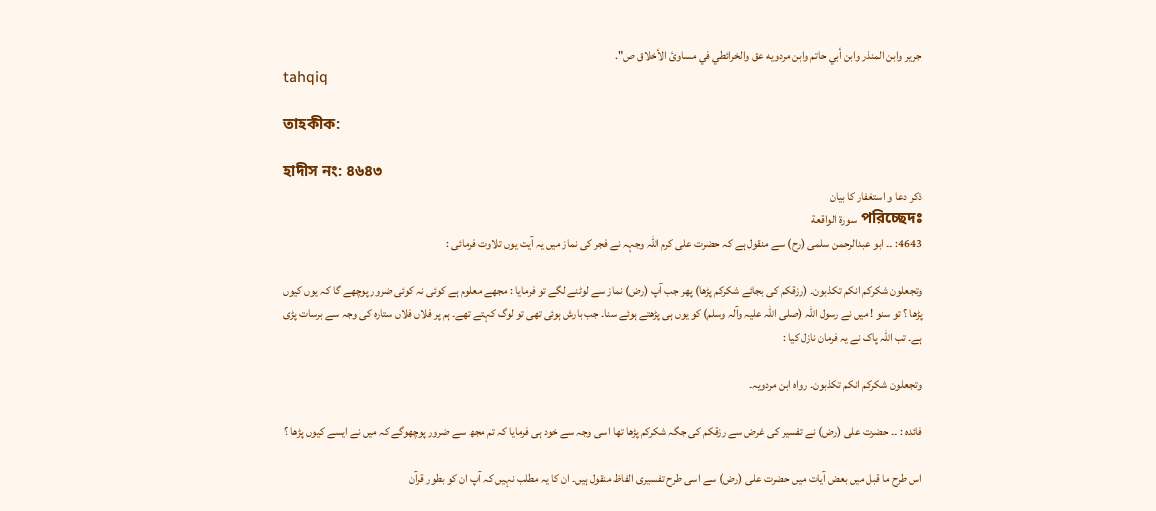جرير وابن المنذر وابن أبي حاتم وابن مردويه عق والخرائطي في مساوئ الأخلاق ص".
tahqiq

তাহকীক:

হাদীস নং: ৪৬৪৩
ذکر دعا و استغفار کا بیان
পরিচ্ছেদঃ سورة الواقعة
4643: ۔۔ ابو عبدالرحمن سلمی (رح) سے منقول ہے کہ حضرت علی کرم اللہ وجہہ نے فجر کی نماز میں یہ آیت یوں تلاوت فرمائی :

وتجعلون شکرکم انکم تکذبون۔ (رزقکم کی بجائے شکرکم پڑھا) پھر جب آپ (رض) نماز سے لوٹنے لگے تو فرمایا : مجھے معلوم ہے کوئی نہ کوئی ضرور پوچھے گا کہ یوں کیوں پڑھا ؟ تو سنو ! میں نے رسول اللہ (صلی اللہ علیہ وآلہ وسلم) کو یوں ہی پڑھتے ہوئے سنا۔ جب بارش ہوئی تھی تو لوگ کہتے تھے۔ ہم پر فلاں فلاں ستارہ کی وجہ سے برسات پڑی ہے۔ تب اللہ پاک نے یہ فرمان نازل کیا :

وتجعلون شکرکم انکم تکذبون۔ رواہ ابن مردویہ۔

فائدہ : ۔۔ حضرت علی (رض) نے تفسیر کی غرض سے رزقکم کی جگہ شکرکم پڑھا تھا اسی وجہ سے خود ہی فرمایا کہ تم مجھ سے ضرور پوچھوگے کہ میں نے ایسے کیوں پڑھا ؟

اس طرح ما قبل میں بعض آیات میں حضرت علی (رض) سے اسی طرح تفسیری الفاظ منقول ہیں۔ ان کا یہ مطلب نہیں کہ آپ ان کو بطور قرآن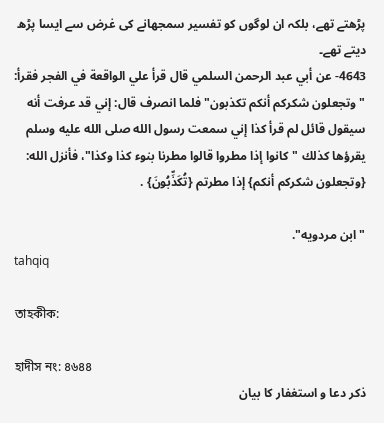پڑھتے تھے، بلکہ ان لوگوں کو تفسیر سمجھانے کی غرض سے ایسا پڑھ دیتے تھے۔
4643- عن أبي عبد الرحمن السلمي قال قرأ علي الواقعة في الفجر فقرأ: "وتجعلون شكركم أنكم تكذبون" فلما انصرف قال: إني قد عرفت أنه سيقول قائل لم قرأ كذا إني سمعت رسول الله صلى الله عليه وسلم يقرؤها كذلك "كانوا إذا مطروا قالوا مطرنا بنوء كذا وكذا"، فأنزل الله: {وتجعلون شكركم أنكم} إذا مطرتم {تُكَذِّبُونَ} .

"ابن مردويه".
tahqiq

তাহকীক:

হাদীস নং: ৪৬৪৪
ذکر دعا و استغفار کا بیان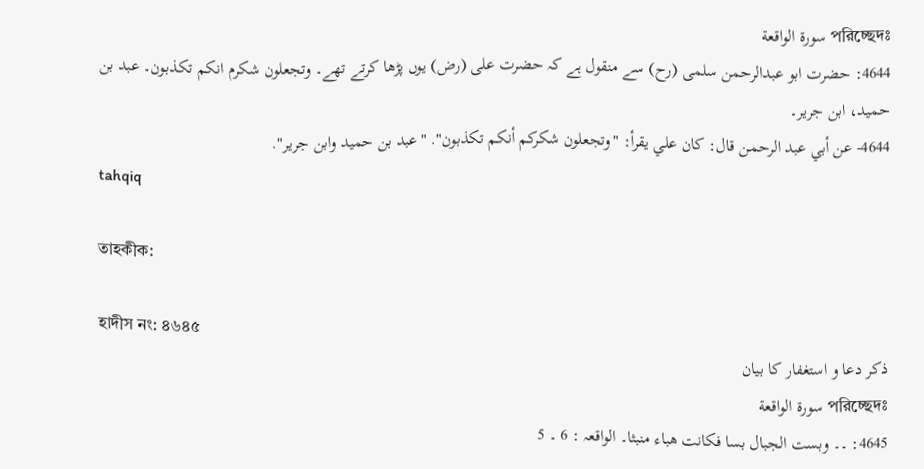পরিচ্ছেদঃ سورة الواقعة
4644: حضرت ابو عبدالرحمن سلمی (رح) سے منقول ہے کہ حضرت علی (رض) یوں پڑھا کرتے تھے۔ وتجعلون شکرم انکم تکذبون۔ عبد بن حمید، ابن جریر۔
4644- عن أبي عبد الرحمن قال: كان علي يقرأ: "وتجعلون شكركم أنكم تكذبون". "عبد بن حميد وابن جرير".
tahqiq

তাহকীক:

হাদীস নং: ৪৬৪৫
ذکر دعا و استغفار کا بیان
পরিচ্ছেদঃ سورة الواقعة
4645: ۔۔ وبست الجبال بسا فکانت ھباء منبثا۔ الواقعہ : 6 ۔ 5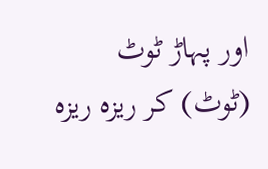اور پہاڑ ٹوٹ (ٹوٹ) کر ریزہ ریزہ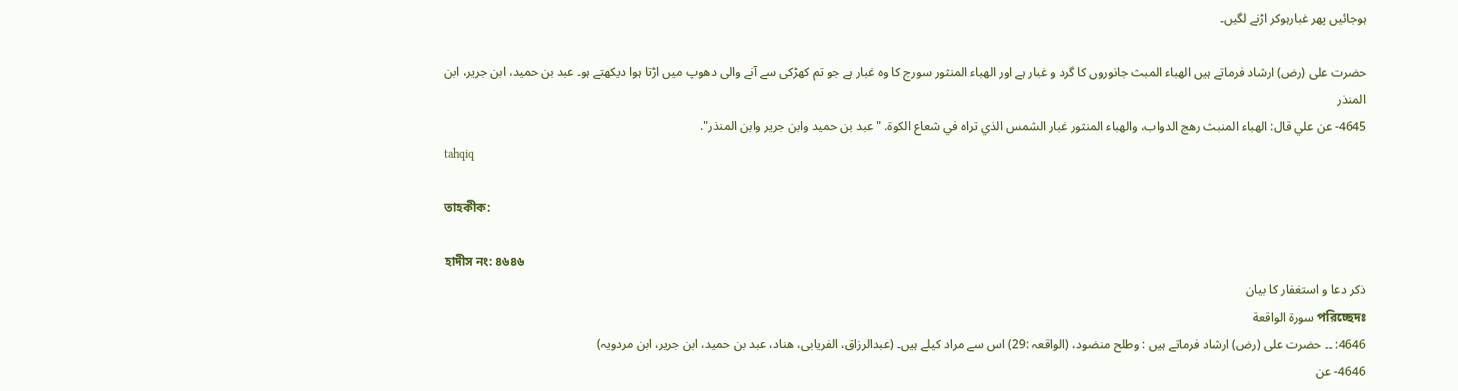ہوجائیں پھر غبارہوکر اڑنے لگیں۔

حضرت علی (رض) ارشاد فرماتے ہیں الھباء المبث جانوروں کا گرد و غبار ہے اور الھباء المنثور سورج کا وہ غبار ہے جو تم کھڑکی سے آنے والی دھوپ میں اڑتا ہوا دیکھتے ہو۔ عبد بن حمید، ابن جریر، ابن المنذر
4645- عن علي قال: الهباء المنبث رهج الدواب، والهباء المنثور غبار الشمس الذي تراه في شعاع الكوة. "عبد بن حميد وابن جرير وابن المنذر".
tahqiq

তাহকীক:

হাদীস নং: ৪৬৪৬
ذکر دعا و استغفار کا بیان
পরিচ্ছেদঃ سورة الواقعة
4646: ۔۔ حضرت علی (رض) ارشاد فرماتے ہیں : وطلح منضود، (الواقعہ :29) اس سے مراد کیلے ہیں۔ (عبدالرزاق، الفریابی، ھناد، عبد بن حمید، ابن جریر، ابن مردویہ)
4646- عن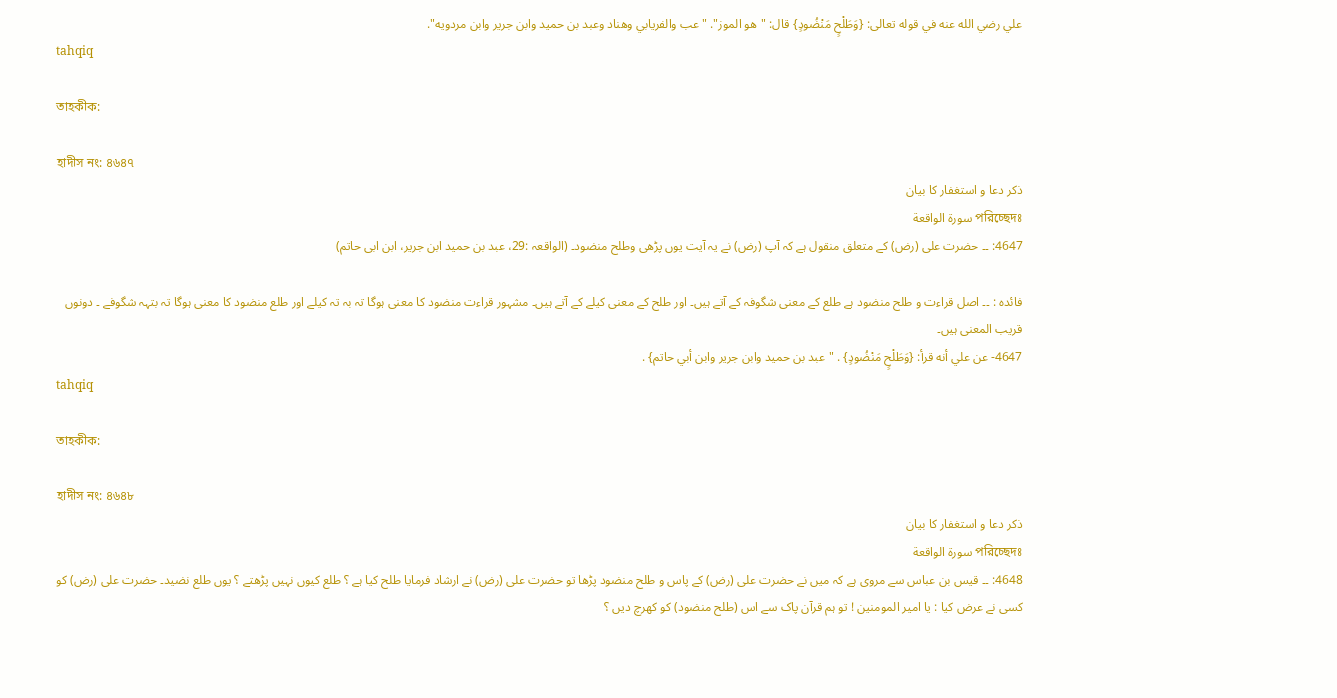علي رضي الله عنه في قوله تعالى: {وَطَلْحٍ مَنْضُودٍ} قال: "هو الموز". "عب والفريابي وهناد وعبد بن حميد وابن جرير وابن مردويه".
tahqiq

তাহকীক:

হাদীস নং: ৪৬৪৭
ذکر دعا و استغفار کا بیان
পরিচ্ছেদঃ سورة الواقعة
4647: ۔۔ حضرت علی (رض) کے متعلق منقول ہے کہ آپ (رض) نے یہ آیت یوں پڑھی وطلح منضود۔ (الواقعہ :29، عبد بن حمید ابن جریر، ابن ابی حاتم)

فائدہ : ۔۔ اصل قراءت و طلح منضود ہے طلع کے معنی شگوفہ کے آتے ہیں۔ اور طلح کے معنی کیلے کے آتے ہیں۔ مشہور قراءت منضود کا معنی ہوگا تہ بہ تہ کیلے اور طلع منضود کا معنی ہوگا تہ بتہہ شگوفے ۔ دونوں قریب المعنی ہیں۔
4647- عن علي أنه قرأ: {وَطَلْحٍ مَنْضُودٍ} . "عبد بن حميد وابن جرير وابن أبي حاتم} .
tahqiq

তাহকীক:

হাদীস নং: ৪৬৪৮
ذکر دعا و استغفار کا بیان
পরিচ্ছেদঃ سورة الواقعة
4648: ۔۔ قیس بن عباس سے مروی ہے کہ میں نے حضرت علی (رض) کے پاس و طلح منضود پڑھا تو حضرت علی (رض) نے ارشاد فرمایا طلح کیا ہے ؟ طلع کیوں نہیں پڑھتے ؟ یوں طلع نضید۔ حضرت علی (رض) کو کسی نے عرض کیا : یا امیر المومنین ! تو ہم قرآن پاک سے اس (طلح منضود) کو کھرچ دیں ؟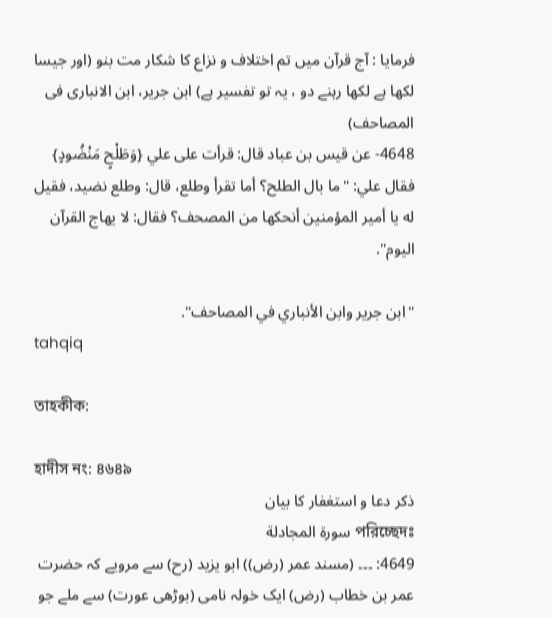فرمایا : آج قرآن میں تم اختلاف و نزاع کا شکار مت بنو (اور جیسا لکھا ہے لکھا رہنے دو ، یہ تو تفسیر ہے) ابن جریر، ابن الانباری فی المصاحف)
4648- عن قيس بن عباد قال: قرأت على علي {وَطَلْحٍ مَنْضُودٍ} فقال علي: "ما بال الطلح؟ أما تقرأ وطلع، قال: وطلع نضيد، فقيل له يا أمير المؤمنين أنحكها من المصحف؟ فقال: لا يهاج القرآن اليوم".

"ابن جرير وابن الأنباري في المصاحف".
tahqiq

তাহকীক:

হাদীস নং: ৪৬৪৯
ذکر دعا و استغفار کا بیان
পরিচ্ছেদঃ سورة المجادلة
4649: ۔۔۔ (مسند عمر (رض)) ابو یزید (رح) سے مرویے کہ حضرت عمر بن خطاب (رض) ایک خولہ نامی (بوڑھی عورت) سے ملے جو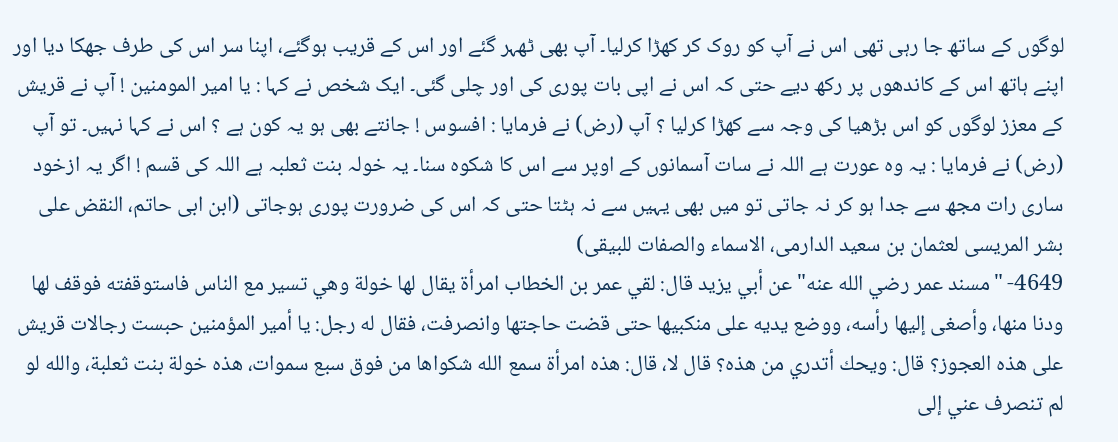لوگوں کے ساتھ جا رہی تھی اس نے آپ کو روک کر کھڑا کرلیا۔ آپ بھی ٹھہر گئے اور اس کے قریب ہوگئے، اپنا سر اس کی طرف جھکا دیا اور اپنے ہاتھ اس کے کاندھوں پر رکھ دیے حتی کہ اس نے اپی بات پوری کی اور چلی گئی۔ ایک شخص نے کہا : یا امیر المومنین ! آپ نے قریش کے معزز لوگوں کو اس بڑھیا کی وجہ سے کھڑا کرلیا ؟ آپ (رض) نے فرمایا : افسوس ! جانتے بھی ہو یہ کون ہے ؟ اس نے کہا نہیں۔ تو آپ (رض) نے فرمایا : یہ وہ عورت ہے اللہ نے سات آسمانوں کے اوپر سے اس کا شکوہ سنا۔ یہ خولہ بنت ثعلبہ ہے اللہ کی قسم ! اگر یہ ازخود ساری رات مجھ سے جدا ہو کر نہ جاتی تو میں بھی یہیں سے نہ ہٹتا حتی کہ اس کی ضرورت پوری ہوجاتی (ابن ابی حاتم، النقض علی بشر المریسی لعثمان بن سعید الدارمی، الاسماء والصفات للبیقی)
4649- "مسند عمر رضي الله عنه" عن أبي يزيد قال: لقي عمر بن الخطاب امرأة يقال لها خولة وهي تسير مع الناس فاستوقفته فوقف لها ودنا منها، وأصغى إليها رأسه، ووضع يديه على منكبيها حتى قضت حاجتها وانصرفت، فقال له رجل: يا أمير المؤمنين حبست رجالات قريش على هذه العجوز؟ قال: ويحك أتدري من هذه؟ قال لا، قال: هذه امرأة سمع الله شكواها من فوق سبع سموات، هذه خولة بنت ثعلبة، والله لو لم تنصرف عني إلى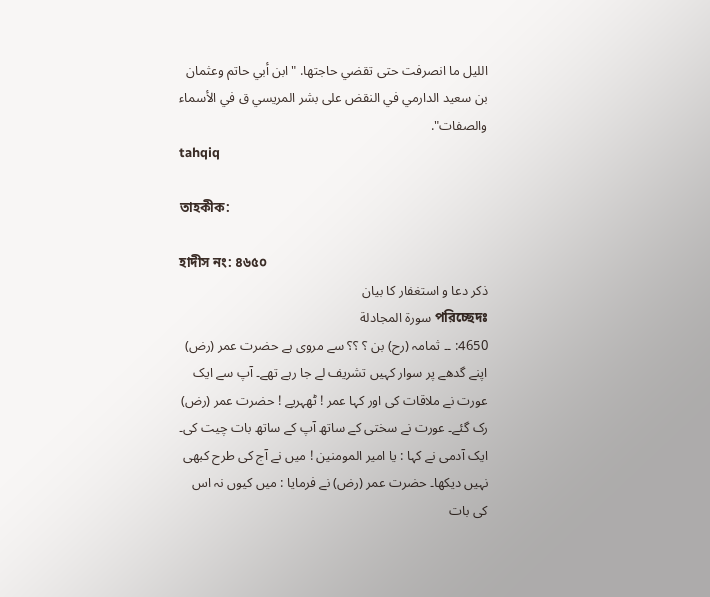الليل ما انصرفت حتى تقضي حاجتها. "ابن أبي حاتم وعثمان بن سعيد الدارمي في النقض على بشر المريسي ق في الأسماء والصفات".
tahqiq

তাহকীক:

হাদীস নং: ৪৬৫০
ذکر دعا و استغفار کا بیان
পরিচ্ছেদঃ سورة المجادلة
4650: ۔۔ ثمامہ (رح) بن ؟ ؟؟ سے مروی ہے حضرت عمر (رض) اپنے گدھے پر سوار کہیں تشریف لے جا رہے تھے۔ آپ سے ایک عورت نے ملاقات کی اور کہا عمر ! ٹھہریے ! حضرت عمر (رض) رک گئے۔ عورت نے سختی کے ساتھ آپ کے ساتھ بات چیت کی۔ ایک آدمی نے کہا : یا امیر المومنین ! میں نے آج کی طرح کبھی نہیں دیکھا۔ حضرت عمر (رض) نے فرمایا : میں کیوں نہ اس کی بات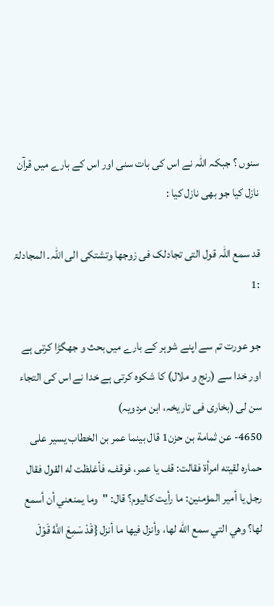سنوں ؟ جبکہ اللہ نے اس کی بات سنی اور اس کے بارے میں قرآن نازل کیا جو بھی نازل کیا :

قد سمع اللہ قول التی تجادلک فی زوجھا وتشتکی الی اللہ۔ المجادلۃ :1

جو عورت تم سے اپنے شوہر کے بارے میں بحث و جھگڑا کرتی ہے اور خدا سے (رنج و ملال) کا شکوہ کرتی ہے خدا نے اس کی التجاء سن لی (بخاری فی تاریخہ، ابن مردویہ)
4650- عن ثمامة بن حزن1 قال بينما عمر بن الخطاب يسير على حماره لقيته امرأة فقالت: قف يا عمر، فوقف، فأغلظت له القول فقال رجل يا أمير المؤمنين: ما رأيت كاليوم؟ قال: "وما يمنعني أن أسمع لها؟ وهي التي سمع الله لها، وأنزل فيها ما أنزل {قَدْ سَمِعَ اللَّهُ قَوْلَ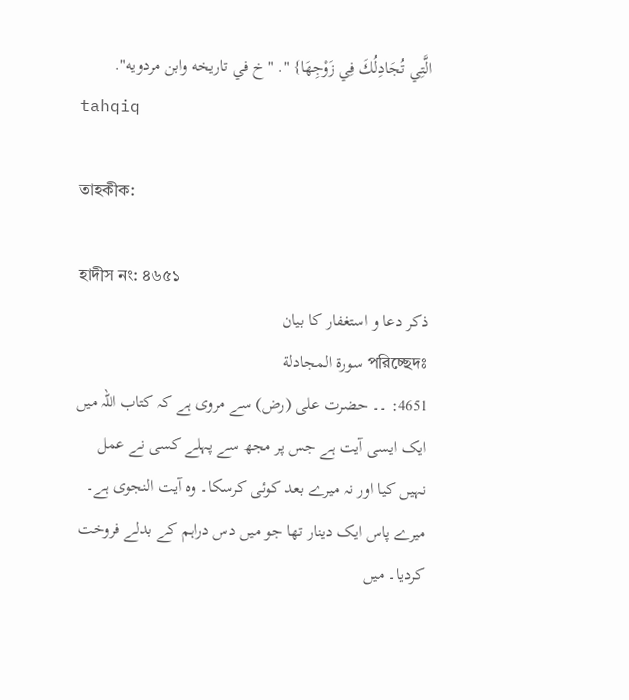الَّتِي تُجَادِلُكَ فِي زَوْجِهَا} ". "خ في تاريخه وابن مردويه".
tahqiq

তাহকীক:

হাদীস নং: ৪৬৫১
ذکر دعا و استغفار کا بیان
পরিচ্ছেদঃ سورة المجادلة
4651: ۔۔ حضرت علی (رض) سے مروی ہے کہ کتاب اللہ میں ایک ایسی آیت ہے جس پر مجھ سے پہلے کسی نے عمل نہیں کیا اور نہ میرے بعد کوئی کرسکا۔ وہ آیت النجوی ہے۔ میرے پاس ایک دینار تھا جو میں دس دراہم کے بدلے فروخت کردیا۔ میں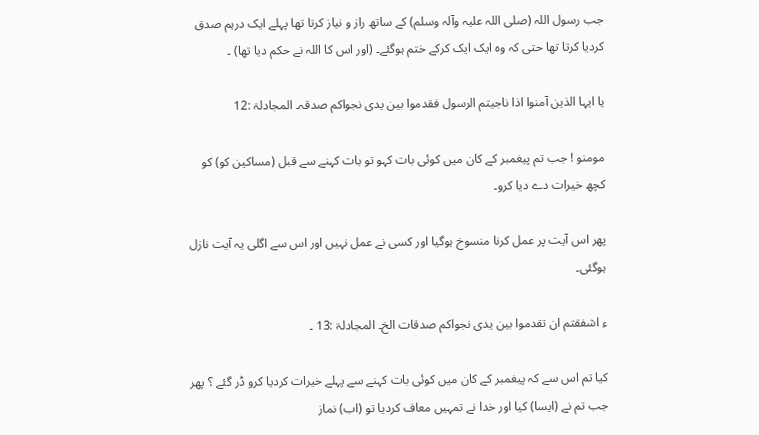جب رسول اللہ (صلی اللہ علیہ وآلہ وسلم) کے ساتھ راز و نیاز کرتا تھا پہلے ایک درہم صدق کردیا کرتا تھا حتی کہ وہ ایک ایک کرکے ختم ہوگئے۔ (اور اس کا اللہ نے حکم دیا تھا) ۔

یا ایہا الذین آمنوا اذا ناجیتم الرسول فقدموا بین یدی نجواکم صدقہ۔ المجادلۃ :12

مومنو ! جب تم پیغمبر کے کان میں کوئی بات کہو تو بات کہنے سے قبل (مساکین کو) کو کچھ خیرات دے دیا کرو۔

پھر اس آیت پر عمل کرنا منسوخ ہوگیا اور کسی نے عمل نہیں اور اس سے اگلی یہ آیت نازل ہوگئی۔

ء اشفقتم ان تقدموا بین یدی نجواکم صدقات الخ۔ المجادلۃ :13 ۔

کیا تم اس سے کہ پیغمبر کے کان میں کوئی بات کہنے سے پہلے خیرات کردیا کرو ڈر گئے ؟ پھر جب تم نے (ایسا) کیا اور خدا نے تمہیں معاف کردیا تو (اب) نماز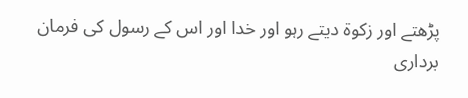پڑھتے اور زکوۃ دیتے رہو اور خدا اور اس کے رسول کی فرمان برداری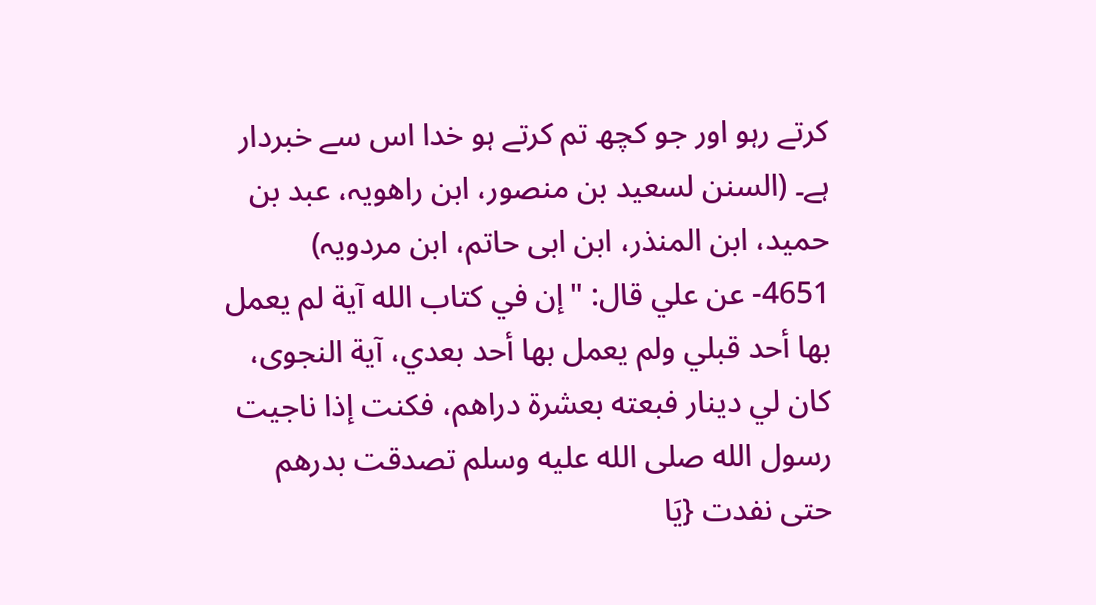کرتے رہو اور جو کچھ تم کرتے ہو خدا اس سے خبردار ہے۔ (السنن لسعید بن منصور، ابن راھویہ، عبد بن حمید، ابن المنذر، ابن ابی حاتم، ابن مردویہ)
4651- عن علي قال: "إن في كتاب الله آية لم يعمل بها أحد قبلي ولم يعمل بها أحد بعدي، آية النجوى، كان لي دينار فبعته بعشرة دراهم، فكنت إذا ناجيت رسول الله صلى الله عليه وسلم تصدقت بدرهم حتى نفدت {يَا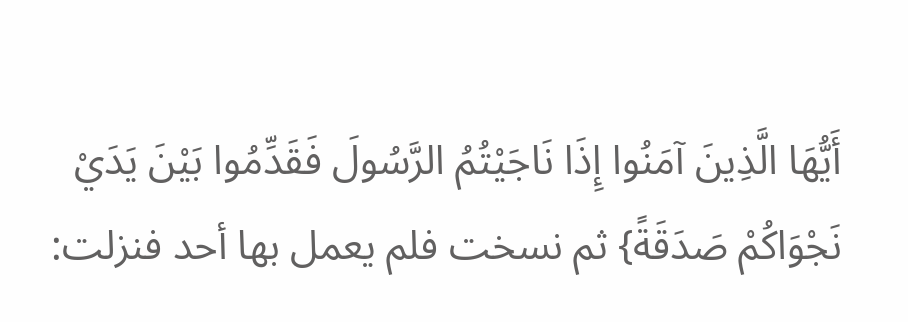أَيُّهَا الَّذِينَ آمَنُوا إِذَا نَاجَيْتُمُ الرَّسُولَ فَقَدِّمُوا بَيْنَ يَدَيْ نَجْوَاكُمْ صَدَقَةً} ثم نسخت فلم يعمل بها أحد فنزلت: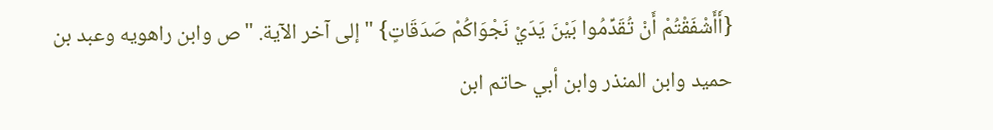{أَأَشْفَقْتُمْ أَنْ تُقَدِّمُوا بَيْنَ يَدَيْ نَجْوَاكُمْ صَدَقَاتٍ} " إلى آخر الآية. "ص وابن راهويه وعبد بن حميد وابن المنذر وابن أبي حاتم ابن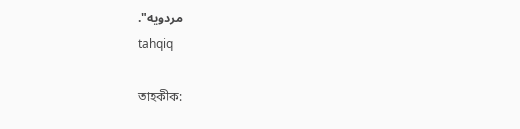مردويه".
tahqiq

তাহকীক: